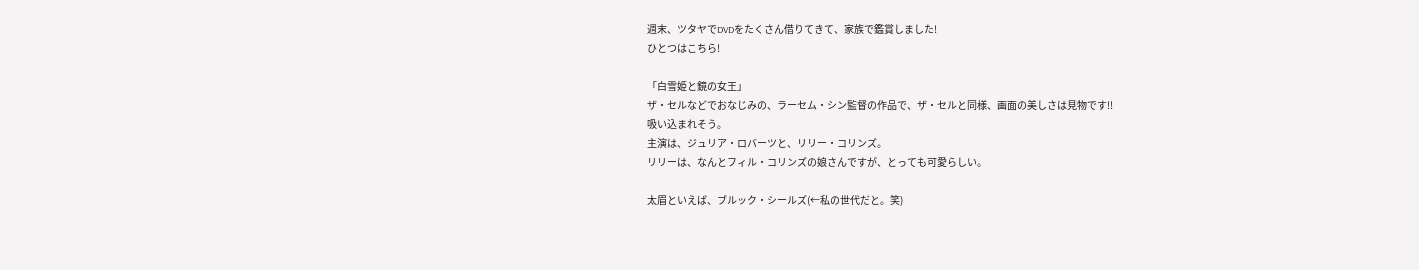週末、ツタヤでDVDをたくさん借りてきて、家族で鑑賞しました!
ひとつはこちら!

「白雪姫と鏡の女王」
ザ・セルなどでおなじみの、ラーセム・シン監督の作品で、ザ・セルと同様、画面の美しさは見物です!!
吸い込まれそう。
主演は、ジュリア・ロバーツと、リリー・コリンズ。
リリーは、なんとフィル・コリンズの娘さんですが、とっても可愛らしい。

太眉といえば、ブルック・シールズ(←私の世代だと。笑)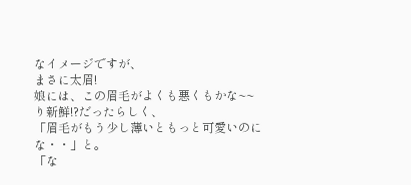なイメージですが、
まさに太眉!
娘には、この眉毛がよくも悪くもかな~~り新鮮!?だったらしく、
「眉毛がもう少し薄いともっと可愛いのにな・・」と。
「な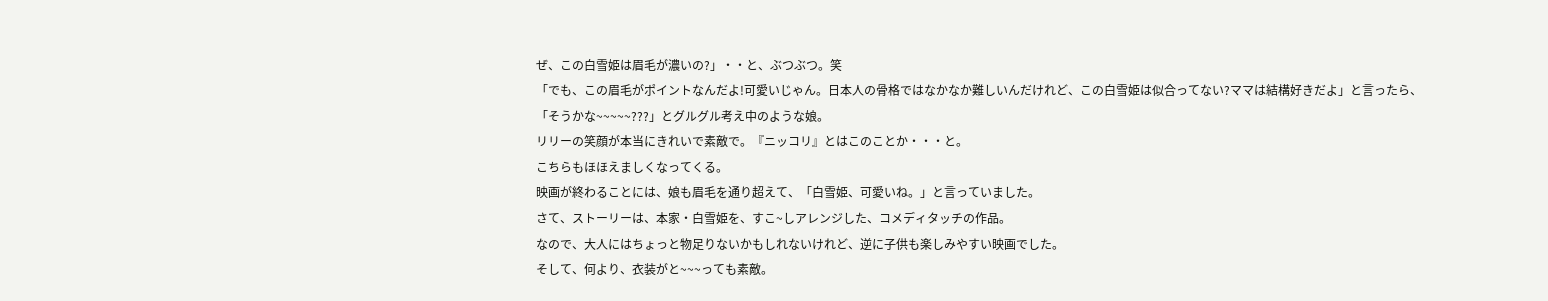ぜ、この白雪姫は眉毛が濃いの?」・・と、ぶつぶつ。笑
「でも、この眉毛がポイントなんだよ!可愛いじゃん。日本人の骨格ではなかなか難しいんだけれど、この白雪姫は似合ってない?ママは結構好きだよ」と言ったら、
「そうかな~~~~~???」とグルグル考え中のような娘。
リリーの笑顔が本当にきれいで素敵で。『ニッコリ』とはこのことか・・・と。
こちらもほほえましくなってくる。
映画が終わることには、娘も眉毛を通り超えて、「白雪姫、可愛いね。」と言っていました。
さて、ストーリーは、本家・白雪姫を、すこ~しアレンジした、コメディタッチの作品。
なので、大人にはちょっと物足りないかもしれないけれど、逆に子供も楽しみやすい映画でした。
そして、何より、衣装がと~~~っても素敵。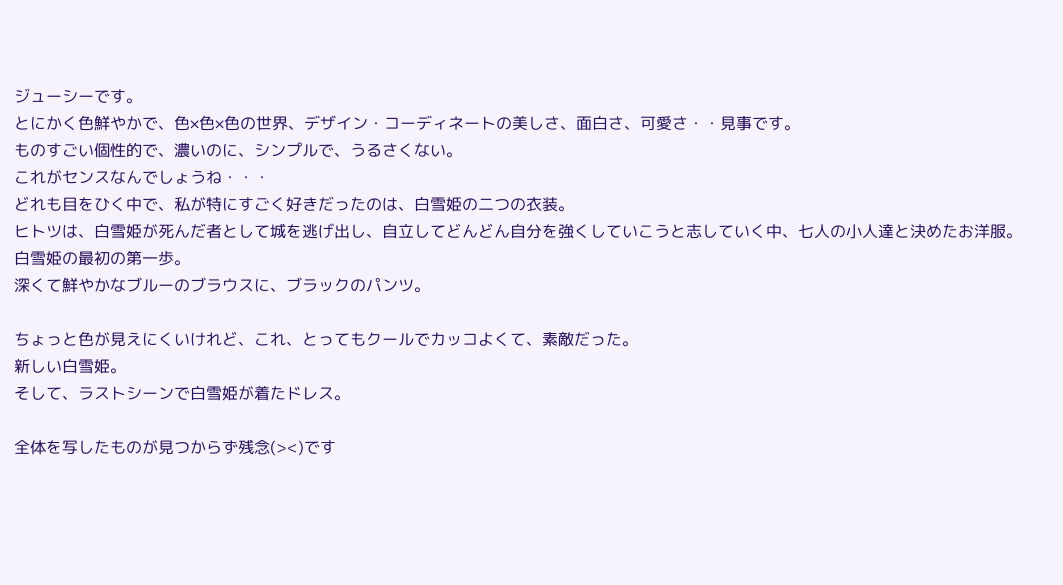ジューシーです。
とにかく色鮮やかで、色×色×色の世界、デザイン・コーディネートの美しさ、面白さ、可愛さ・・見事です。
ものすごい個性的で、濃いのに、シンプルで、うるさくない。
これがセンスなんでしょうね・・・
どれも目をひく中で、私が特にすごく好きだったのは、白雪姫の二つの衣装。
ヒトツは、白雪姫が死んだ者として城を逃げ出し、自立してどんどん自分を強くしていこうと志していく中、七人の小人達と決めたお洋服。
白雪姫の最初の第一歩。
深くて鮮やかなブルーのブラウスに、ブラックのパンツ。

ちょっと色が見えにくいけれど、これ、とってもクールでカッコよくて、素敵だった。
新しい白雪姫。
そして、ラストシーンで白雪姫が着たドレス。

全体を写したものが見つからず残念(><)です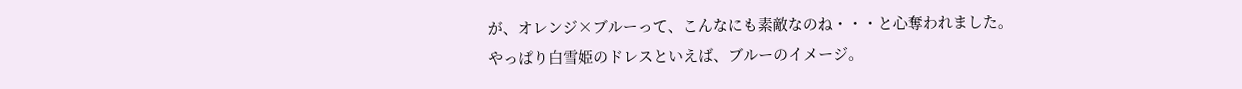が、オレンジ×ブルーって、こんなにも素敵なのね・・・と心奪われました。
やっぱり白雪姫のドレスといえば、ブルーのイメージ。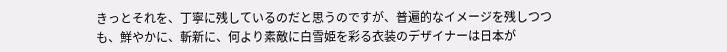きっとそれを、丁寧に残しているのだと思うのですが、普遍的なイメージを残しつつも、鮮やかに、斬新に、何より素敵に白雪姫を彩る衣装のデザイナーは日本が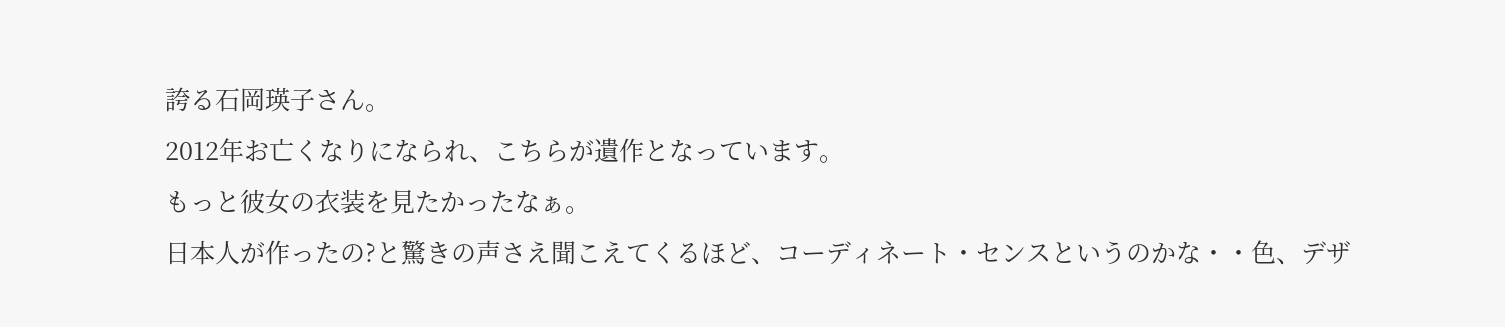誇る石岡瑛子さん。
2012年お亡くなりになられ、こちらが遺作となっています。
もっと彼女の衣装を見たかったなぁ。
日本人が作ったの?と驚きの声さえ聞こえてくるほど、コーディネート・センスというのかな・・色、デザ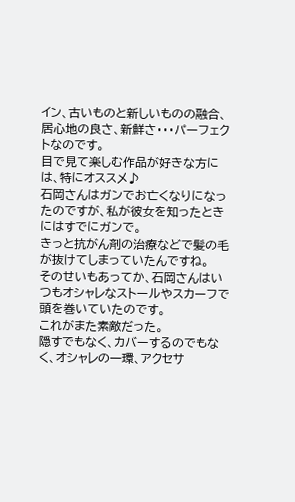イン、古いものと新しいものの融合、居心地の良さ、新鮮さ・・・パーフェクトなのです。
目で見て楽しむ作品が好きな方には、特にオススメ♪
石岡さんはガンでお亡くなりになったのですが、私が彼女を知ったときにはすでにガンで。
きっと抗がん剤の治療などで髪の毛が抜けてしまっていたんですね。
そのせいもあってか、石岡さんはいつもオシャレなストールやスカーフで頭を巻いていたのです。
これがまた素敵だった。
隠すでもなく、カバーするのでもなく、オシャレの一環、アクセサ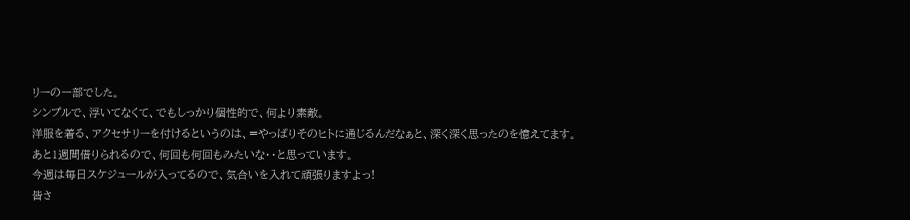リーの一部でした。
シンプルで、浮いてなくて、でもしっかり個性的で、何より素敵。
洋服を着る、アクセサリーを付けるというのは、=やっぱりそのヒトに通じるんだなぁと、深く深く思ったのを憶えてます。
あと1週間借りられるので、何回も何回もみたいな・・と思っています。
今週は毎日スケジュールが入ってるので、気合いを入れて頑張りますよっ!
皆さ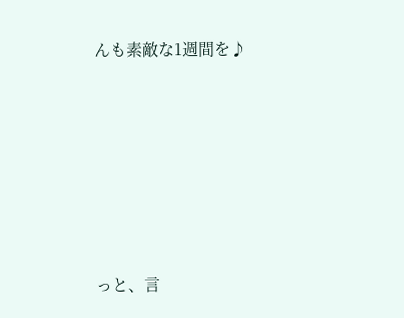んも素敵な1週間を♪











っと、言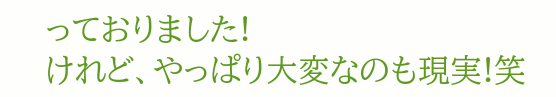っておりました!
けれど、やっぱり大変なのも現実!笑